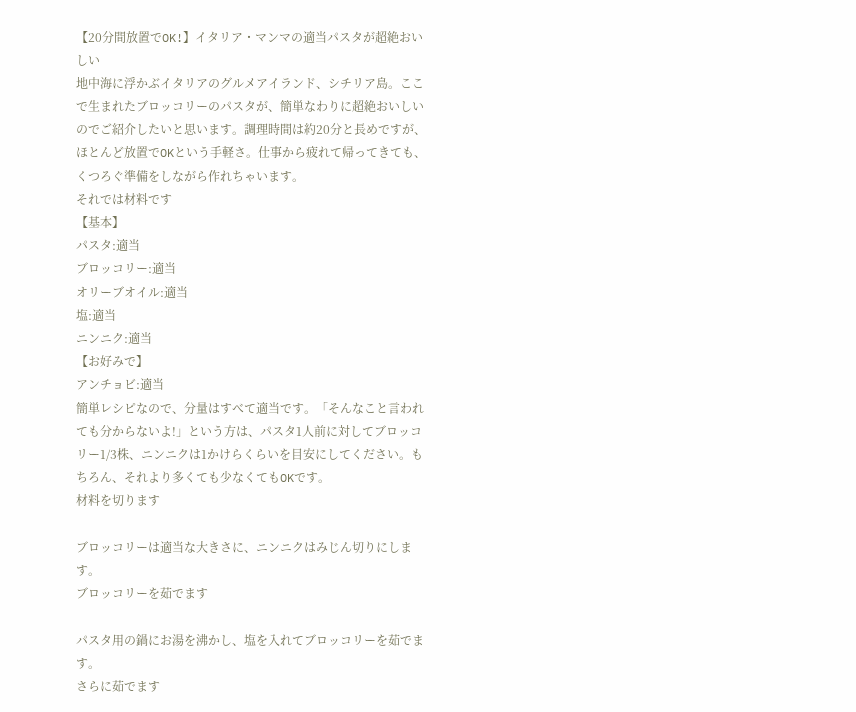【20分間放置でOK!】イタリア・マンマの適当パスタが超絶おいしい
地中海に浮かぶイタリアのグルメアイランド、シチリア島。ここで生まれたブロッコリーのパスタが、簡単なわりに超絶おいしいのでご紹介したいと思います。調理時間は約20分と長めですが、ほとんど放置でOKという手軽さ。仕事から疲れて帰ってきても、くつろぐ準備をしながら作れちゃいます。
それでは材料です
【基本】
パスタ:適当
ブロッコリー:適当
オリーブオイル:適当
塩:適当
ニンニク:適当
【お好みで】
アンチョビ:適当
簡単レシピなので、分量はすべて適当です。「そんなこと言われても分からないよ!」という方は、パスタ1人前に対してブロッコリー1/3株、ニンニクは1かけらくらいを目安にしてください。もちろん、それより多くても少なくてもOKです。
材料を切ります

ブロッコリーは適当な大きさに、ニンニクはみじん切りにします。
ブロッコリーを茹でます

パスタ用の鍋にお湯を沸かし、塩を入れてブロッコリーを茹でます。
さらに茹でます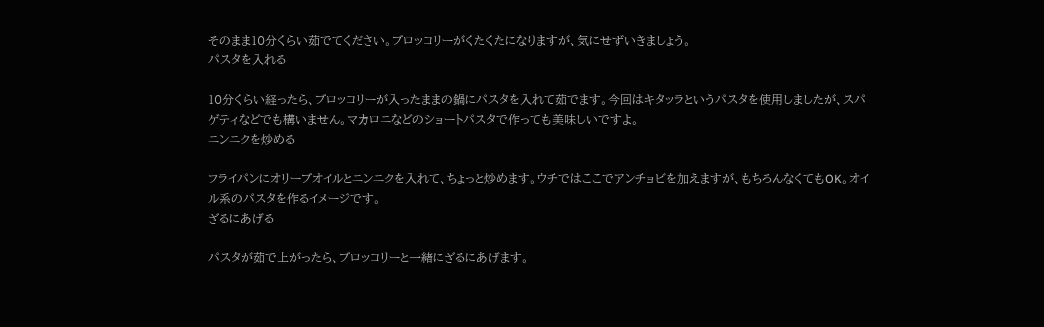そのまま10分くらい茹でてください。ブロッコリーがくたくたになりますが、気にせずいきましょう。
パスタを入れる

10分くらい経ったら、ブロッコリーが入ったままの鍋にパスタを入れて茹でます。今回はキタッラというパスタを使用しましたが、スパゲティなどでも構いません。マカロニなどのショートパスタで作っても美味しいですよ。
ニンニクを炒める

フライパンにオリーブオイルとニンニクを入れて、ちょっと炒めます。ウチではここでアンチョビを加えますが、もちろんなくてもOK。オイル系のパスタを作るイメージです。
ざるにあげる

パスタが茹で上がったら、ブロッコリーと一緒にざるにあげます。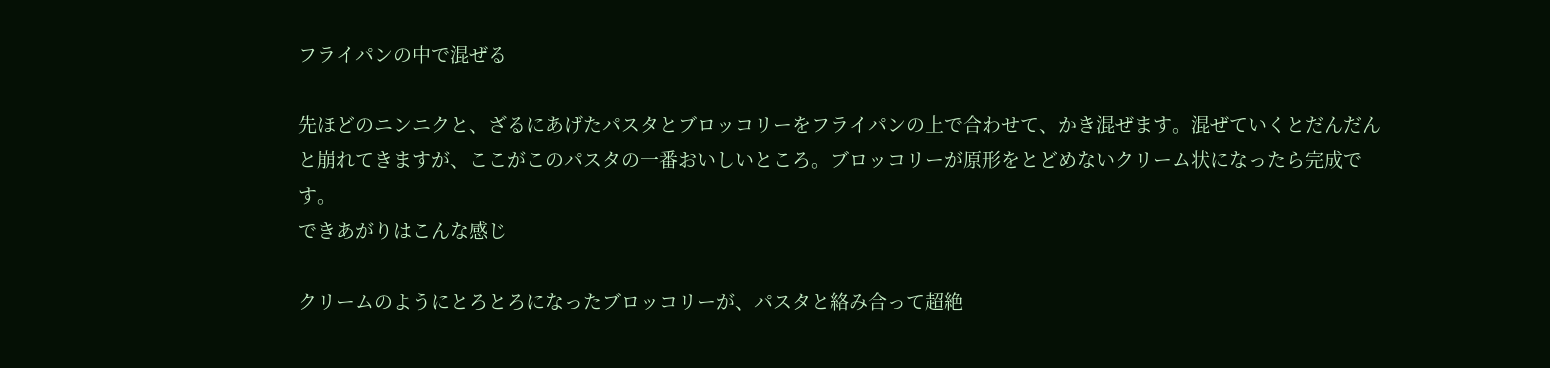フライパンの中で混ぜる

先ほどのニンニクと、ざるにあげたパスタとブロッコリーをフライパンの上で合わせて、かき混ぜます。混ぜていくとだんだんと崩れてきますが、ここがこのパスタの一番おいしいところ。ブロッコリーが原形をとどめないクリーム状になったら完成です。
できあがりはこんな感じ

クリームのようにとろとろになったブロッコリーが、パスタと絡み合って超絶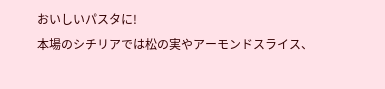おいしいパスタに!
本場のシチリアでは松の実やアーモンドスライス、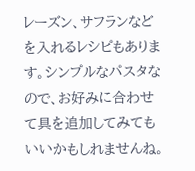レーズン、サフランなどを入れるレシピもあります。シンプルなパスタなので、お好みに合わせて具を追加してみてもいいかもしれませんね。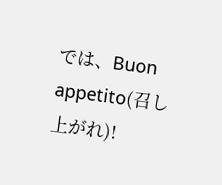では、Buon appetito(召し上がれ)!